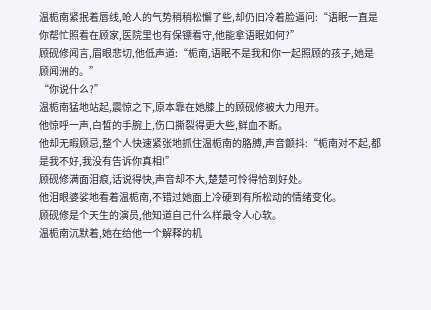温栀南紧抿着唇线,呛人的气势稍稍松懈了些,却仍旧冷着脸逼问:“语眠一直是你帮忙照看在顾家,医院里也有保镖看守,他能拿语眠如何?”
顾砚修闻言,眉眼悲切,他低声道:“栀南,语眠不是我和你一起照顾的孩子,她是顾闻洲的。”
“你说什么?”
温栀南猛地站起,震惊之下,原本靠在她膝上的顾砚修被大力甩开。
他惊呼一声,白皙的手腕上,伤口撕裂得更大些,鲜血不断。
他却无暇顾忌,整个人快速紧张地抓住温栀南的胳膊,声音颤抖:“栀南对不起,都是我不好,我没有告诉你真相!”
顾砚修满面泪痕,话说得快,声音却不大,楚楚可怜得恰到好处。
他泪眼婆娑地看着温栀南,不错过她面上冷硬到有所松动的情绪变化。
顾砚修是个天生的演员,他知道自己什么样最令人心软。
温栀南沉默着,她在给他一个解释的机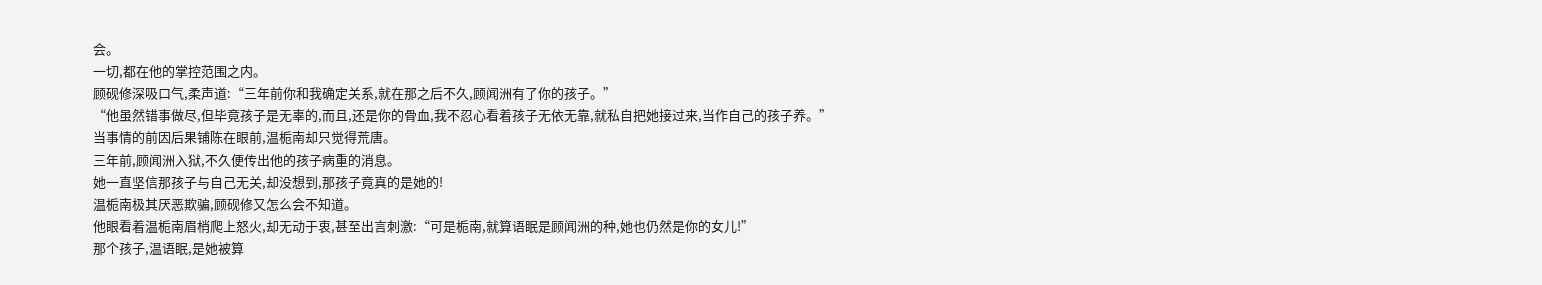会。
一切,都在他的掌控范围之内。
顾砚修深吸口气,柔声道:“三年前你和我确定关系,就在那之后不久,顾闻洲有了你的孩子。”
“他虽然错事做尽,但毕竟孩子是无辜的,而且,还是你的骨血,我不忍心看着孩子无依无靠,就私自把她接过来,当作自己的孩子养。”
当事情的前因后果铺陈在眼前,温栀南却只觉得荒唐。
三年前,顾闻洲入狱,不久便传出他的孩子病重的消息。
她一直坚信那孩子与自己无关,却没想到,那孩子竟真的是她的!
温栀南极其厌恶欺骗,顾砚修又怎么会不知道。
他眼看着温栀南眉梢爬上怒火,却无动于衷,甚至出言刺激:“可是栀南,就算语眠是顾闻洲的种,她也仍然是你的女儿!”
那个孩子,温语眠,是她被算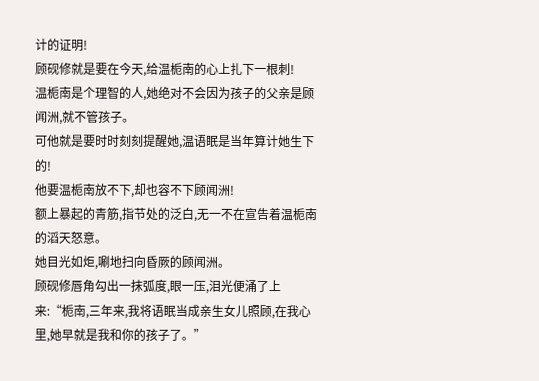计的证明!
顾砚修就是要在今天,给温栀南的心上扎下一根刺!
温栀南是个理智的人,她绝对不会因为孩子的父亲是顾闻洲,就不管孩子。
可他就是要时时刻刻提醒她,温语眠是当年算计她生下的!
他要温栀南放不下,却也容不下顾闻洲!
额上暴起的青筋,指节处的泛白,无一不在宣告着温栀南的滔天怒意。
她目光如炬,唰地扫向昏厥的顾闻洲。
顾砚修唇角勾出一抹弧度,眼一压,泪光便涌了上来:“栀南,三年来,我将语眠当成亲生女儿照顾,在我心里,她早就是我和你的孩子了。”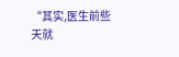“其实,医生前些天就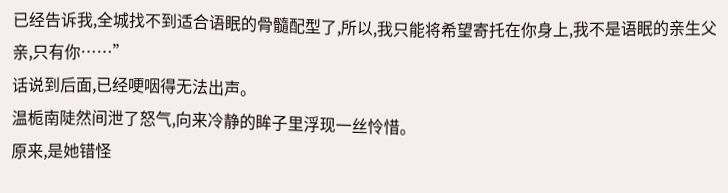已经告诉我,全城找不到适合语眠的骨髓配型了,所以,我只能将希望寄托在你身上,我不是语眠的亲生父亲,只有你……”
话说到后面,已经哽咽得无法出声。
温栀南陡然间泄了怒气,向来冷静的眸子里浮现一丝怜惜。
原来,是她错怪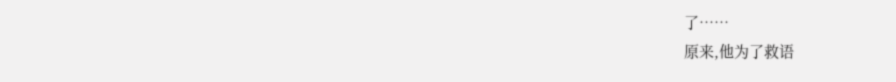了……
原来,他为了救语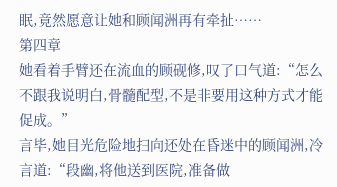眠,竟然愿意让她和顾闻洲再有牵扯……
第四章
她看着手臂还在流血的顾砚修,叹了口气道:“怎么不跟我说明白,骨髓配型,不是非要用这种方式才能促成。”
言毕,她目光危险地扫向还处在昏迷中的顾闻洲,冷言道:“段幽,将他送到医院,准备做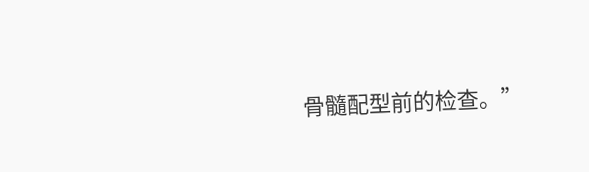骨髓配型前的检查。”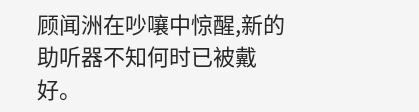顾闻洲在吵嚷中惊醒,新的助听器不知何时已被戴好。